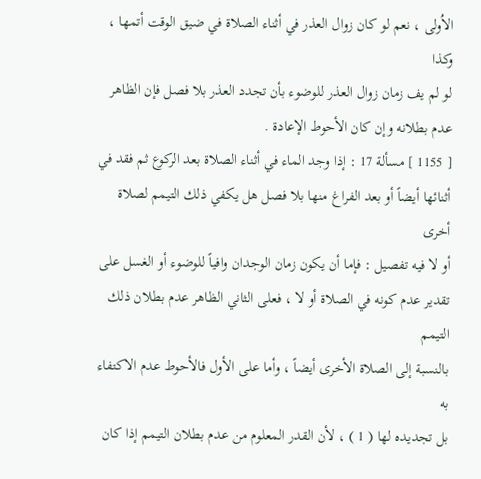الاُولى ، نعم لو كان زوال العذر في أثناء الصلاة في ضيق الوقت أتمها ، وكذا
لو لم يف زمان زوال العذر للوضوء بأن تجدد العذر بلا فصل فإن الظاهر
عدم بطلانه وإن كان الأحوط الإعادة .
[ 1155 ] مسألة 17 : إذا وجد الماء في أثناء الصلاة بعد الركوع ثم فقد في
أثنائها أيضاً أو بعد الفراغ منها بلا فصل هل يكفي ذلك التيمم لصلاة أخرى
أو لا فيه تفصيل : فإما أن يكون زمان الوجدان وافياً للوضوء أو الغسل على
تقدير عدم كونه في الصلاة أو لا ، فعلى الثاني الظاهر عدم بطلان ذلك التيمم
بالنسبة إلى الصلاة الأخرى أيضاً ، وأما على الأول فالأحوط عدم الاكتفاء به
بل تجديده لها ( 1 ) ، لأن القدر المعلوم من عدم بطلان التيمم إذا كان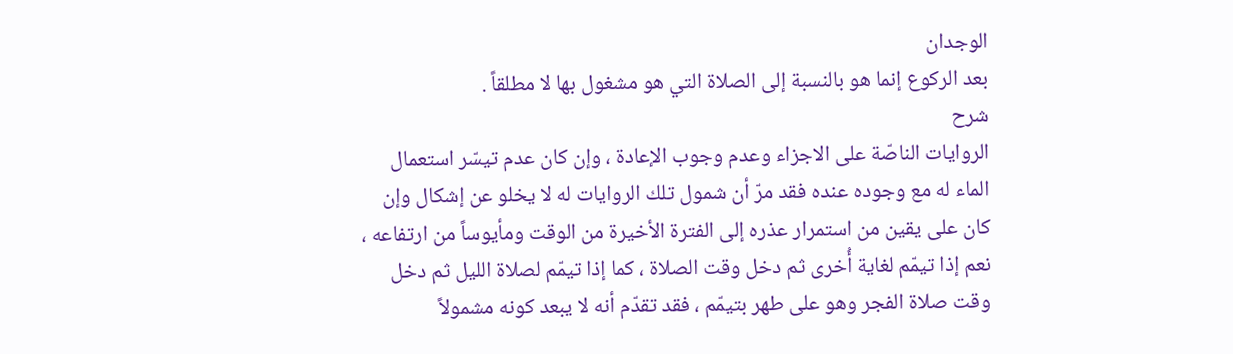الوجدان
بعد الركوع إنما هو بالنسبة إلى الصلاة التي هو مشغول بها لا مطلقاً .
شرح
الروايات الناصّة على الاجزاء وعدم وجوب الإعادة ، وإن كان عدم تيسّر استعمال
الماء له مع وجوده عنده فقد مرّ أن شمول تلك الروايات له لا يخلو عن إشكال وإن
كان على يقين من استمرار عذره إلى الفترة الأخيرة من الوقت ومأيوساً من ارتفاعه ،
نعم إذا تيمّم لغاية أُخرى ثم دخل وقت الصلاة ، كما إذا تيمّم لصلاة الليل ثم دخل
وقت صلاة الفجر وهو على طهر بتيمّم ، فقد تقدّم أنه لا يبعد كونه مشمولاً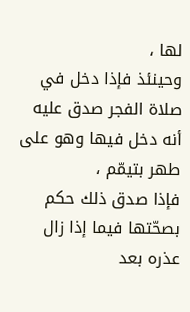لها ،
وحينئذ فإذا دخل في صلاة الفجر صدق عليه أنه دخل فيها وهو على طهر بتيمّم ،
فإذا صدق ذلك حكم بصحّتها فيما إذا زال عذره بعد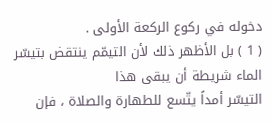دخوله في ركوع الركعة الأولى .
( 1 ) بل الأظهر ذلك لأن التيمّم ينتقض بتيسّر الماء شريطة أن يبقى هذا
التيسّر أمداً يتّسع للطهارة والصلاة ، فإن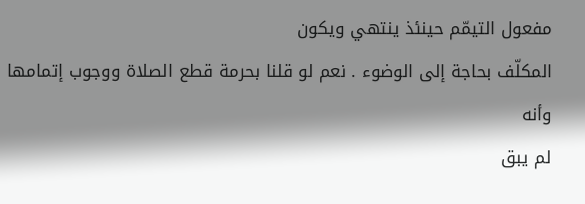مفعول التيمّم حينئذ ينتهي ويكون
المكلّف بحاجة إلى الوضوء . نعم لو قلنا بحرمة قطع الصلاة ووجوب إتمامها وأنه
لم يبق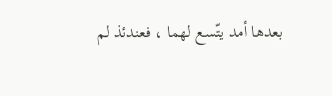بعدها أمد يتّسع لهما ، فعندئذ لم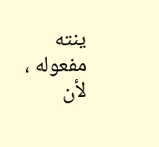ينته مفعوله ، لأن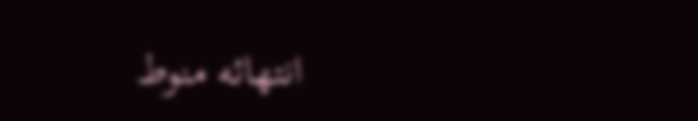انتهائه منوط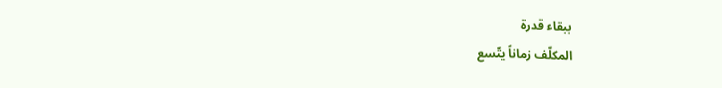ببقاء قدرة
المكلّف زماناً يتّسع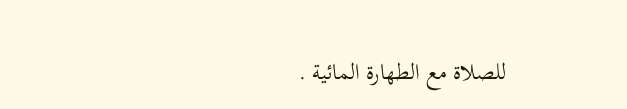للصلاة مع الطهارة المائية .